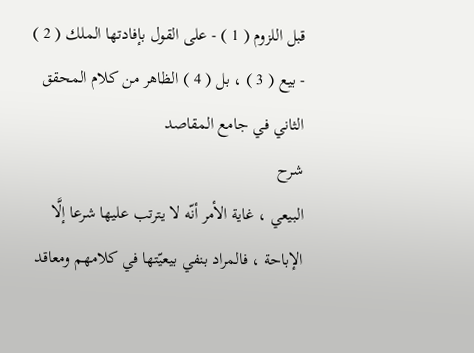قبل اللزوم ( 1 ) - على القول بإفادتها الملك ( 2 ) - بيع ( 3 ) ، بل ( 4 ) الظاهر من كلام المحقق الثاني في جامع المقاصد
شرح
البيعي ، غاية الأمر أنّه لا يترتب عليها شرعا إلَّا الإباحة ، فالمراد بنفي بيعيّتها في كلامهم ومعاقد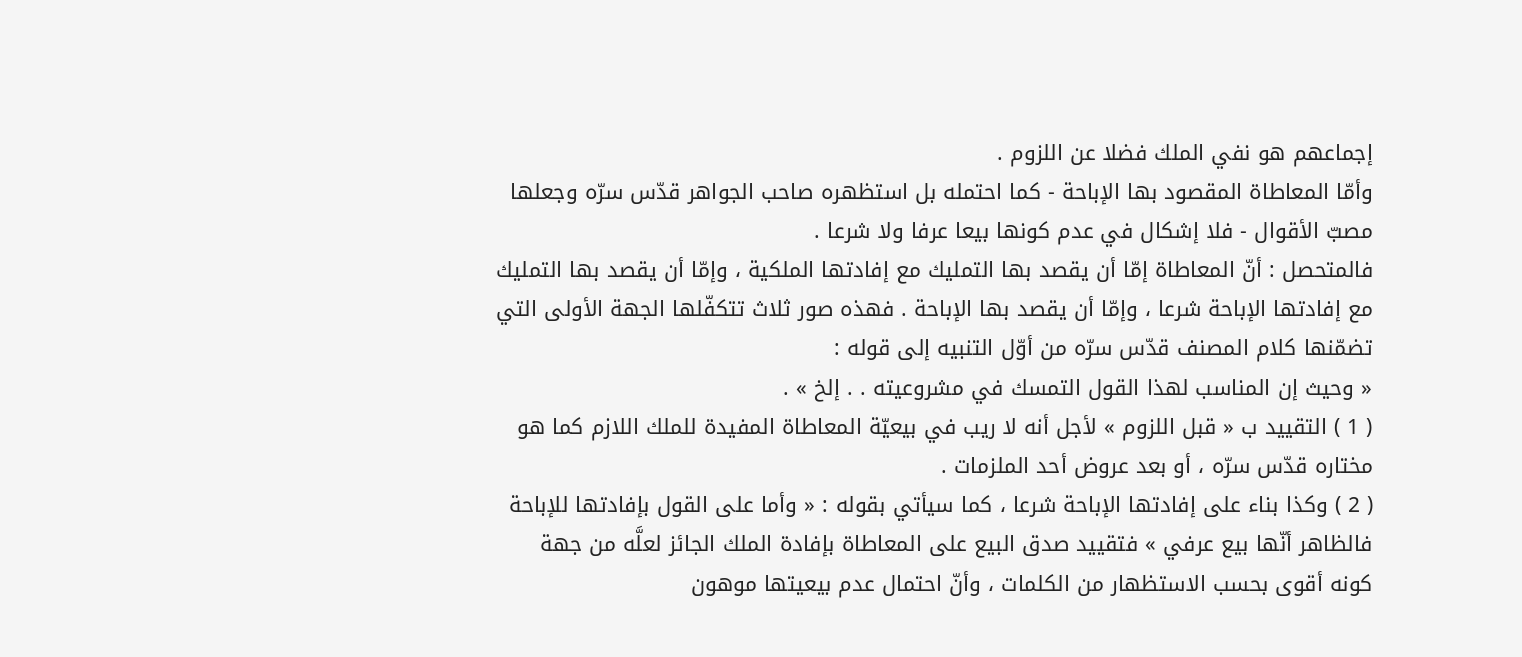إجماعهم هو نفي الملك فضلا عن اللزوم .
وأمّا المعاطاة المقصود بها الإباحة - كما احتمله بل استظهره صاحب الجواهر قدّس سرّه وجعلها مصبّ الأقوال - فلا إشكال في عدم كونها بيعا عرفا ولا شرعا .
فالمتحصل : أنّ المعاطاة إمّا أن يقصد بها التمليك مع إفادتها الملكية ، وإمّا أن يقصد بها التمليك مع إفادتها الإباحة شرعا ، وإمّا أن يقصد بها الإباحة . فهذه صور ثلاث تتكفّلها الجهة الأولى التي تضمّنها كلام المصنف قدّس سرّه من أوّل التنبيه إلى قوله :
« وحيث إن المناسب لهذا القول التمسك في مشروعيته . . إلخ » .
( 1 ) التقييد ب « قبل اللزوم » لأجل أنه لا ريب في بيعيّة المعاطاة المفيدة للملك اللازم كما هو مختاره قدّس سرّه ، أو بعد عروض أحد الملزمات .
( 2 ) وكذا بناء على إفادتها الإباحة شرعا ، كما سيأتي بقوله : « وأما على القول بإفادتها للإباحة فالظاهر أنّها بيع عرفي » فتقييد صدق البيع على المعاطاة بإفادة الملك الجائز لعلَّه من جهة كونه أقوى بحسب الاستظهار من الكلمات ، وأنّ احتمال عدم بيعيتها موهون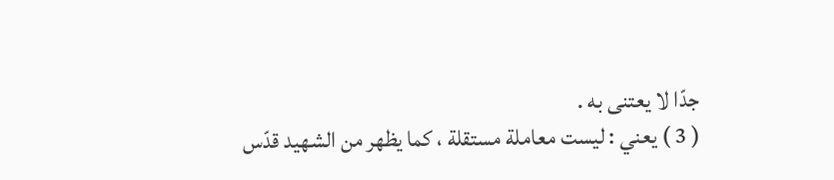جدّا لا يعتنى به .
( 3 ) يعني : ليست معاملة مستقلة ، كما يظهر من الشهيد قدّس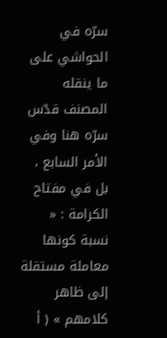سرّه في الحواشي على ما ينقله المصنف قدّس سرّه هنا وفي الأمر السابع ، بل في مفتاح الكرامة : « نسبة كونها معاملة مستقلة إلى ظاهر كلامهم » ( أ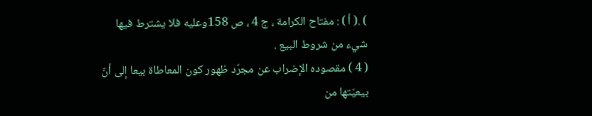) .( أ ) : مفتاح الكرامة ، ج 4 ، ص 158وعليه فلا يشترط فيها شيء من شروط البيع .
( 4 ) مقصوده الإضراب عن مجرّد ظهور كون المعاطاة بيعا إلى أنّ بيعيّتها من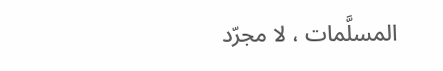المسلَّمات ، لا مجرّد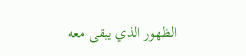الظهور الذي يبقى معه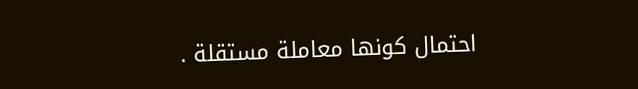احتمال كونها معاملة مستقلة .